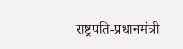राष्ट्रपति-प्रधानमंत्री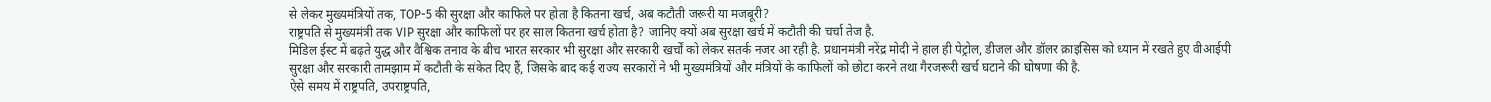से लेकर मुख्यमंत्रियों तक, TOP-5 की सुरक्षा और काफिले पर होता है कितना खर्च, अब कटौती जरूरी या मजबूरी?
राष्ट्रपति से मुख्यमंत्री तक VIP सुरक्षा और काफिलों पर हर साल कितना खर्च होता है? जानिए क्यों अब सुरक्षा खर्च में कटौती की चर्चा तेज है.
मिडिल ईस्ट में बढ़ते युद्ध और वैश्विक तनाव के बीच भारत सरकार भी सुरक्षा और सरकारी खर्चों को लेकर सतर्क नजर आ रही है. प्रधानमंत्री नरेंद्र मोदी ने हाल ही पेट्रोल, डीजल और डॉलर क्राइसिस को ध्यान में रखते हुए वीआईपी सुरक्षा और सरकारी तामझाम में कटौती के संकेत दिए हैं, जिसके बाद कई राज्य सरकारों ने भी मुख्यमंत्रियों और मंत्रियों के काफिलों को छोटा करने तथा गैरजरूरी खर्च घटाने की घोषणा की है.
ऐसे समय में राष्ट्रपति, उपराष्ट्रपति,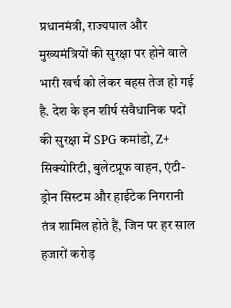प्रधानमंत्री, राज्यपाल और मुख्यमंत्रियों की सुरक्षा पर होने वाले भारी खर्च को लेकर बहस तेज हो गई है. देश के इन शीर्ष संवैधानिक पदों की सुरक्षा में SPG कमांडो, Z+ सिक्योरिटी, बुलेटप्रूफ वाहन, एंटी-ड्रोन सिस्टम और हाईटेक निगरानी तंत्र शामिल होते हैं, जिन पर हर साल हजारों करोड़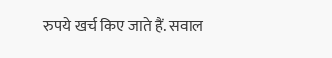रुपये खर्च किए जाते हैं. सवाल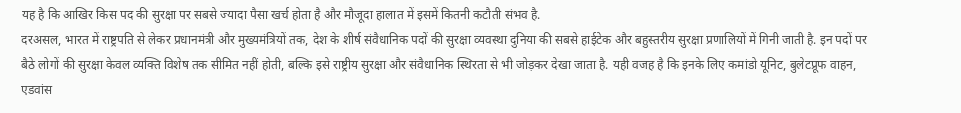यह है कि आखिर किस पद की सुरक्षा पर सबसे ज्यादा पैसा खर्च होता है और मौजूदा हालात में इसमें कितनी कटौती संभव है.
दरअसल, भारत में राष्ट्रपति से लेकर प्रधानमंत्री और मुख्यमंत्रियों तक, देश के शीर्ष संवैधानिक पदों की सुरक्षा व्यवस्था दुनिया की सबसे हाईटेक और बहुस्तरीय सुरक्षा प्रणालियों में गिनी जाती है. इन पदों पर बैठे लोगों की सुरक्षा केवल व्यक्ति विशेष तक सीमित नहीं होती, बल्कि इसे राष्ट्रीय सुरक्षा और संवैधानिक स्थिरता से भी जोड़कर देखा जाता है. यही वजह है कि इनके लिए कमांडो यूनिट, बुलेटप्रूफ वाहन, एडवांस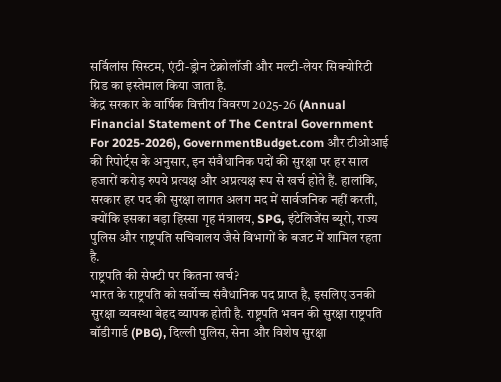सर्विलांस सिस्टम, एंटी-ड्रोन टेक्नोलॉजी और मल्टी-लेयर सिक्योरिटी ग्रिड का इस्तेमाल किया जाता है.
केंद्र सरकार के वार्षिक वित्तीय विवरण 2025-26 (Annual Financial Statement of The Central Government For 2025-2026), GovernmentBudget.com और टीओआई की रिपोर्ट्स के अनुसार, इन संवैधानिक पदों की सुरक्षा पर हर साल हजारों करोड़ रुपये प्रत्यक्ष और अप्रत्यक्ष रूप से खर्च होते हैं. हालांकि, सरकार हर पद की सुरक्षा लागत अलग मद में सार्वजनिक नहीं करती, क्योंकि इसका बड़ा हिस्सा गृह मंत्रालय, SPG, इंटेलिजेंस ब्यूरो, राज्य पुलिस और राष्ट्रपति सचिवालय जैसे विभागों के बजट में शामिल रहता है.
राष्ट्रपति की सेफ्टी पर कितना खर्च?
भारत के राष्ट्रपति को सर्वोच्च संवैधानिक पद प्राप्त है, इसलिए उनकी सुरक्षा व्यवस्था बेहद व्यापक होती है. राष्ट्रपति भवन की सुरक्षा राष्ट्रपति बॉडीगार्ड (PBG), दिल्ली पुलिस, सेना और विशेष सुरक्षा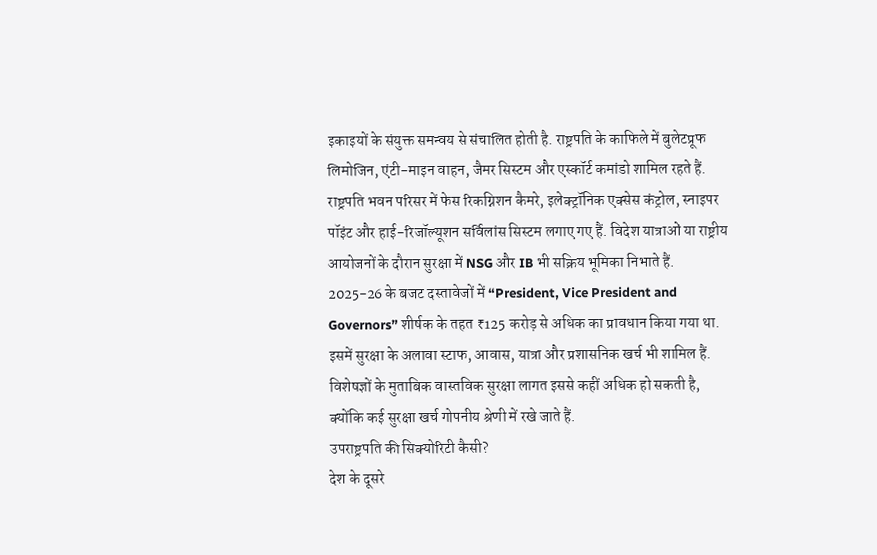इकाइयों के संयुक्त समन्वय से संचालित होती है. राष्ट्रपति के काफिले में बुलेटप्रूफ लिमोजिन, एंटी-माइन वाहन, जैमर सिस्टम और एस्कॉर्ट कमांडो शामिल रहते हैं.
राष्ट्रपति भवन परिसर में फेस रिकग्निशन कैमरे, इलेक्ट्रॉनिक एक्सेस कंट्रोल, स्नाइपर पॉइंट और हाई-रिजॉल्यूशन सर्विलांस सिस्टम लगाए गए हैं. विदेश यात्राओं या राष्ट्रीय आयोजनों के दौरान सुरक्षा में NSG और IB भी सक्रिय भूमिका निभाते हैं.
2025-26 के बजट दस्तावेजों में “President, Vice President and Governors” शीर्षक के तहत ₹125 करोड़ से अधिक का प्रावधान किया गया था. इसमें सुरक्षा के अलावा स्टाफ, आवास, यात्रा और प्रशासनिक खर्च भी शामिल हैं. विशेषज्ञों के मुताबिक वास्तविक सुरक्षा लागत इससे कहीं अधिक हो सकती है, क्योंकि कई सुरक्षा खर्च गोपनीय श्रेणी में रखे जाते हैं.
उपराष्ट्रपति की सिक्योरिटी कैसी?
देश के दूसरे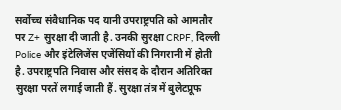सर्वोच्च संवैधानिक पद यानी उपराष्ट्रपति को आमतौर पर Z+ सुरक्षा दी जाती है. उनकी सुरक्षा CRPF, दिल्ली Police और इंटेलिजेंस एजेंसियों की निगरानी में होती है. उपराष्ट्रपति निवास और संसद के दौरान अतिरिक्त सुरक्षा परतें लगाई जाती हैं. सुरक्षा तंत्र में बुलेटप्रूफ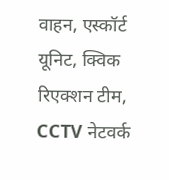वाहन, एस्कॉर्ट यूनिट, क्विक रिएक्शन टीम, CCTV नेटवर्क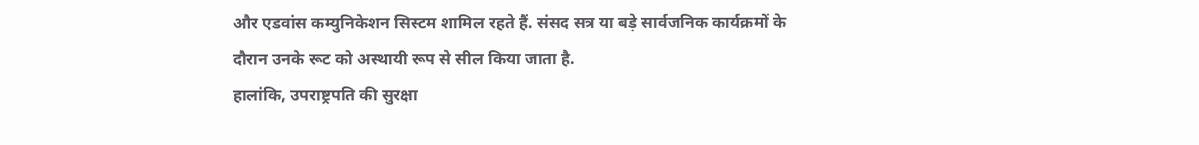और एडवांस कम्युनिकेशन सिस्टम शामिल रहते हैं. संसद सत्र या बड़े सार्वजनिक कार्यक्रमों के दौरान उनके रूट को अस्थायी रूप से सील किया जाता है.
हालांकि, उपराष्ट्रपति की सुरक्षा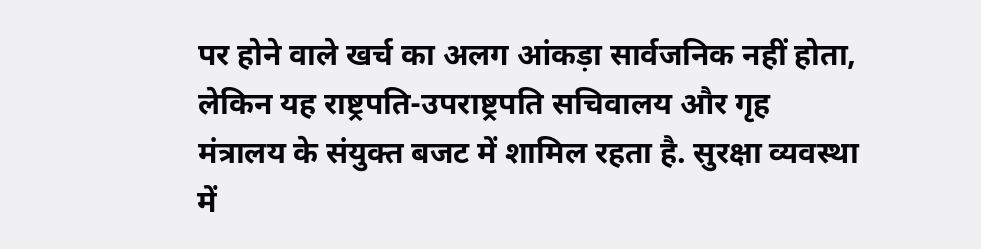पर होने वाले खर्च का अलग आंकड़ा सार्वजनिक नहीं होता, लेकिन यह राष्ट्रपति-उपराष्ट्रपति सचिवालय और गृह मंत्रालय के संयुक्त बजट में शामिल रहता है. सुरक्षा व्यवस्था में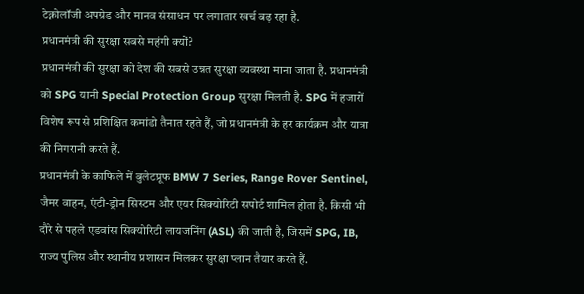टेक्नोलॉजी अपग्रेड और मानव संसाधन पर लगातार खर्च बढ़ रहा है.
प्रधानमंत्री की सुरक्षा सबसे महंगी क्यों?
प्रधानमंत्री की सुरक्षा को देश की सबसे उन्नत सुरक्षा व्यवस्था माना जाता है. प्रधानमंत्री को SPG यानी Special Protection Group सुरक्षा मिलती है. SPG में हजारों विशेष रूप से प्रशिक्षित कमांडो तैनात रहते हैं, जो प्रधानमंत्री के हर कार्यक्रम और यात्रा की निगरानी करते हैं.
प्रधानमंत्री के काफिले में बुलेटप्रूफ BMW 7 Series, Range Rover Sentinel, जैमर वाहन, एंटी-ड्रोन सिस्टम और एयर सिक्योरिटी सपोर्ट शामिल होता है. किसी भी दौरे से पहले एडवांस सिक्योरिटी लायजनिंग (ASL) की जाती है, जिसमें SPG, IB, राज्य पुलिस और स्थानीय प्रशासन मिलकर सुरक्षा प्लान तैयार करते हैं.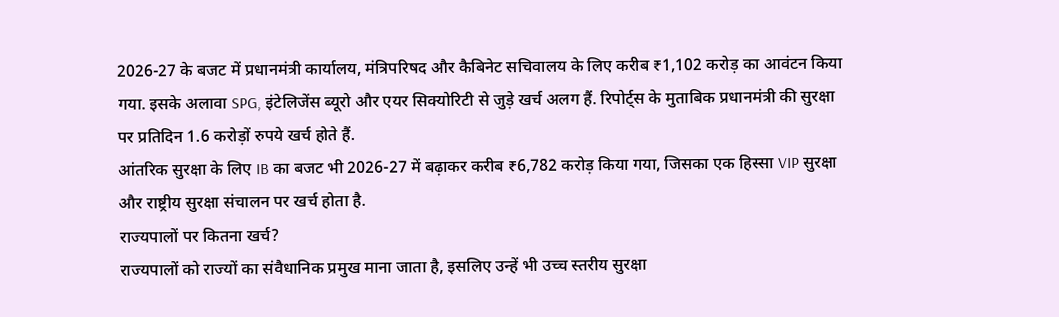2026-27 के बजट में प्रधानमंत्री कार्यालय, मंत्रिपरिषद और कैबिनेट सचिवालय के लिए करीब ₹1,102 करोड़ का आवंटन किया गया. इसके अलावा SPG, इंटेलिजेंस ब्यूरो और एयर सिक्योरिटी से जुड़े खर्च अलग हैं. रिपोर्ट्स के मुताबिक प्रधानमंत्री की सुरक्षा पर प्रतिदिन 1.6 करोड़ों रुपये खर्च होते हैं.
आंतरिक सुरक्षा के लिए IB का बजट भी 2026-27 में बढ़ाकर करीब ₹6,782 करोड़ किया गया, जिसका एक हिस्सा VIP सुरक्षा और राष्ट्रीय सुरक्षा संचालन पर खर्च होता है.
राज्यपालों पर कितना खर्च?
राज्यपालों को राज्यों का संवैधानिक प्रमुख माना जाता है, इसलिए उन्हें भी उच्च स्तरीय सुरक्षा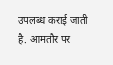उपलब्ध कराई जाती है. आमतौर पर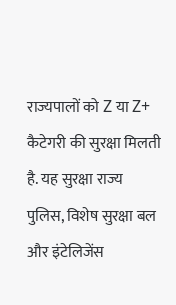राज्यपालों को Z या Z+ कैटेगरी की सुरक्षा मिलती है. यह सुरक्षा राज्य पुलिस, विशेष सुरक्षा बल और इंटेलिजेंस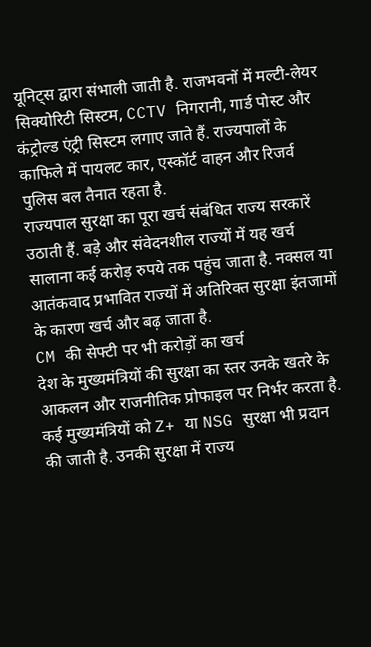यूनिट्स द्वारा संभाली जाती है. राजभवनों में मल्टी-लेयर सिक्योरिटी सिस्टम, CCTV निगरानी, गार्ड पोस्ट और कंट्रोल्ड एंट्री सिस्टम लगाए जाते हैं. राज्यपालों के काफिले में पायलट कार, एस्कॉर्ट वाहन और रिजर्व पुलिस बल तैनात रहता है.
राज्यपाल सुरक्षा का पूरा खर्च संबंधित राज्य सरकारें उठाती हैं. बड़े और संवेदनशील राज्यों में यह खर्च सालाना कई करोड़ रुपये तक पहुंच जाता है. नक्सल या आतंकवाद प्रभावित राज्यों में अतिरिक्त सुरक्षा इंतजामों के कारण खर्च और बढ़ जाता है.
CM की सेफ्टी पर भी करोड़ों का खर्च
देश के मुख्यमंत्रियों की सुरक्षा का स्तर उनके खतरे के आकलन और राजनीतिक प्रोफाइल पर निर्भर करता है. कई मुख्यमंत्रियों को Z+ या NSG सुरक्षा भी प्रदान की जाती है. उनकी सुरक्षा में राज्य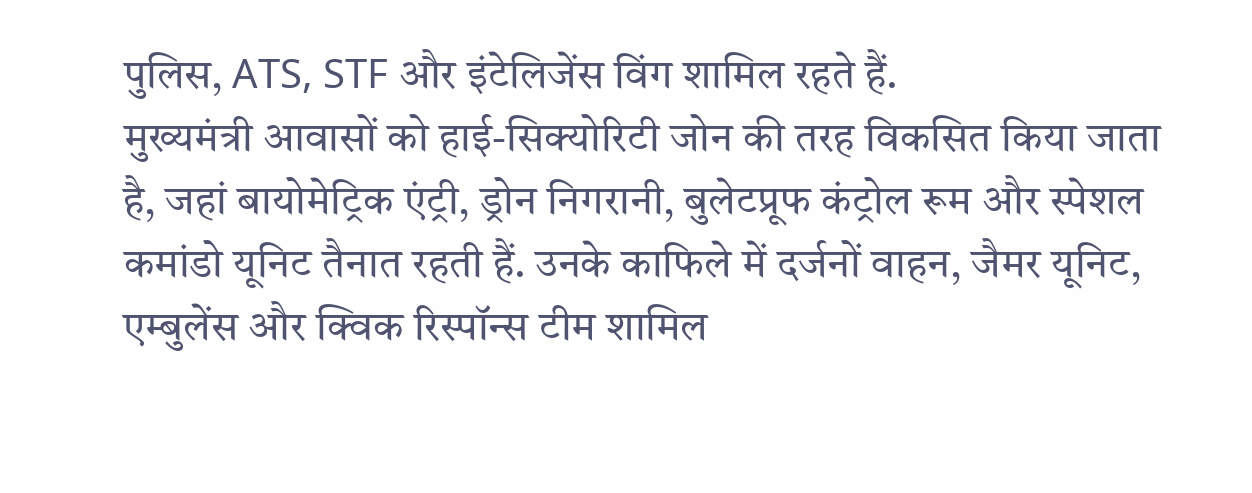पुलिस, ATS, STF और इंटेलिजेंस विंग शामिल रहते हैं.
मुख्यमंत्री आवासों को हाई-सिक्योरिटी जोन की तरह विकसित किया जाता है, जहां बायोमेट्रिक एंट्री, ड्रोन निगरानी, बुलेटप्रूफ कंट्रोल रूम और स्पेशल कमांडो यूनिट तैनात रहती हैं. उनके काफिले में दर्जनों वाहन, जैमर यूनिट, एम्बुलेंस और क्विक रिस्पॉन्स टीम शामिल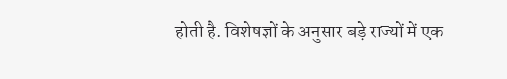होती है. विशेषज्ञों के अनुसार बड़े राज्यों में एक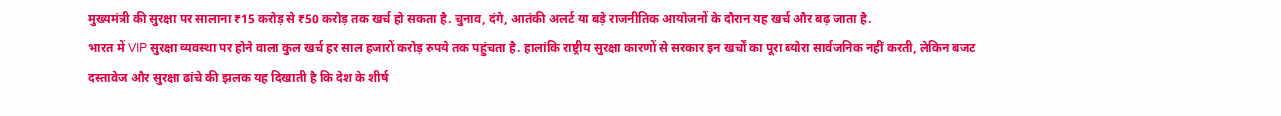मुख्यमंत्री की सुरक्षा पर सालाना ₹15 करोड़ से ₹50 करोड़ तक खर्च हो सकता है. चुनाव, दंगे, आतंकी अलर्ट या बड़े राजनीतिक आयोजनों के दौरान यह खर्च और बढ़ जाता है.
भारत में VIP सुरक्षा व्यवस्था पर होने वाला कुल खर्च हर साल हजारों करोड़ रुपये तक पहुंचता है. हालांकि राष्ट्रीय सुरक्षा कारणों से सरकार इन खर्चों का पूरा ब्योरा सार्वजनिक नहीं करती, लेकिन बजट दस्तावेज और सुरक्षा ढांचे की झलक यह दिखाती है कि देश के शीर्ष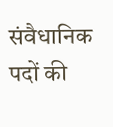संवैधानिक पदों की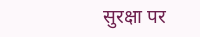सुरक्षा पर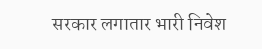सरकार लगातार भारी निवेश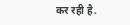कर रही है.